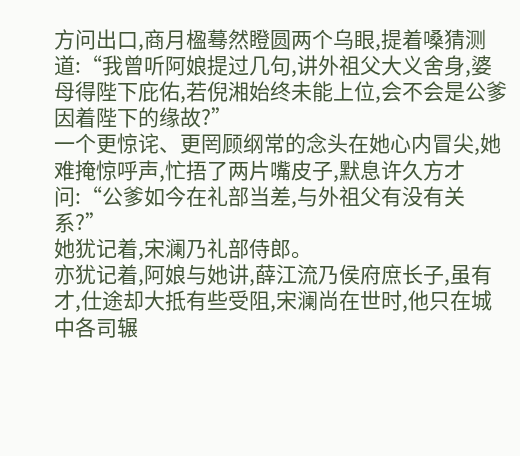方问出口,商月楹蓦然瞪圆两个乌眼,提着嗓猜测道:“我曾听阿娘提过几句,讲外祖父大义舍身,婆母得陛下庇佑,若倪湘始终未能上位,会不会是公爹因着陛下的缘故?”
一个更惊诧、更罔顾纲常的念头在她心内冒尖,她难掩惊呼声,忙捂了两片嘴皮子,默息许久方才问:“公爹如今在礼部当差,与外祖父有没有关系?”
她犹记着,宋澜乃礼部侍郎。
亦犹记着,阿娘与她讲,薛江流乃侯府庶长子,虽有才,仕途却大抵有些受阻,宋澜尚在世时,他只在城中各司辗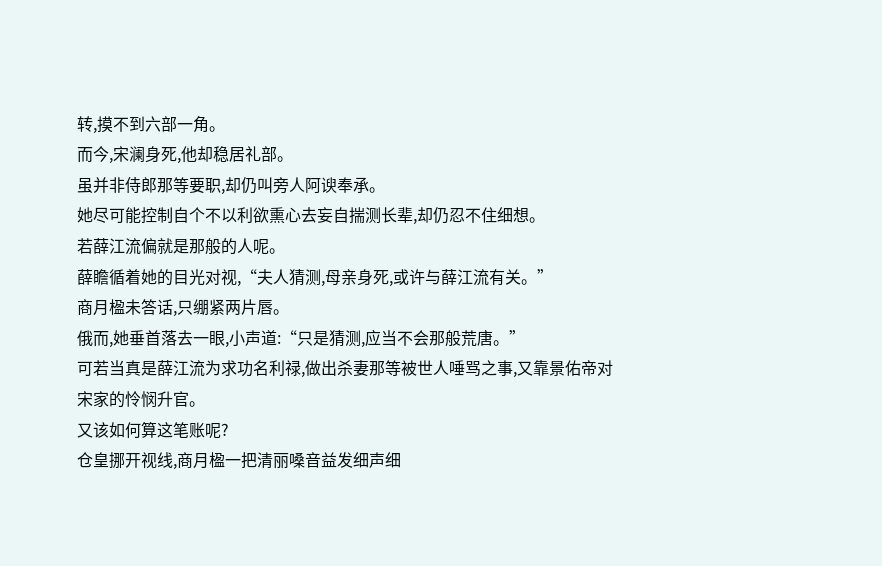转,摸不到六部一角。
而今,宋澜身死,他却稳居礼部。
虽并非侍郎那等要职,却仍叫旁人阿谀奉承。
她尽可能控制自个不以利欲熏心去妄自揣测长辈,却仍忍不住细想。
若薛江流偏就是那般的人呢。
薛瞻循着她的目光对视,“夫人猜测,母亲身死,或许与薛江流有关。”
商月楹未答话,只绷紧两片唇。
俄而,她垂首落去一眼,小声道:“只是猜测,应当不会那般荒唐。”
可若当真是薛江流为求功名利禄,做出杀妻那等被世人唾骂之事,又靠景佑帝对宋家的怜悯升官。
又该如何算这笔账呢?
仓皇挪开视线,商月楹一把清丽嗓音益发细声细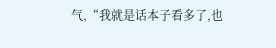气,“我就是话本子看多了,也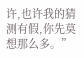许,也许我的猜测有假,你先莫想那么多。”